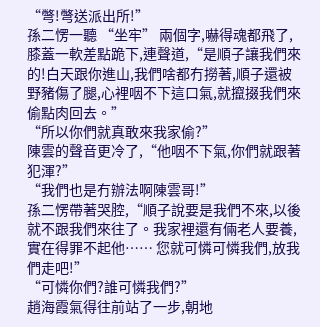“彆!彆送派出所!”
孫二愣一聽 “坐牢” 兩個字,嚇得魂都飛了,膝蓋一軟差點跪下,連聲道,“是順子讓我們來的!白天跟你進山,我們啥都冇撈著,順子還被野豬傷了腿,心裡咽不下這口氣,就攛掇我們來偷點肉回去。”
“所以你們就真敢來我家偷?”
陳雲的聲音更冷了,“他咽不下氣,你們就跟著犯渾?”
“我們也是冇辦法啊陳雲哥!”
孫二愣帶著哭腔,“順子說要是我們不來,以後就不跟我們來往了。我家裡還有倆老人要養,實在得罪不起他…… 您就可憐可憐我們,放我們走吧!”
“可憐你們?誰可憐我們?”
趙海霞氣得往前站了一步,朝地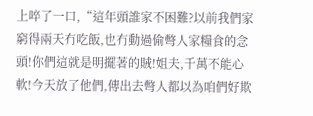上啐了一口,“這年頭誰家不困難?以前我們家窮得兩天冇吃飯,也冇動過偷彆人家糧食的念頭!你們這就是明擺著的賊!姐夫,千萬不能心軟!今天放了他們,傳出去彆人都以為咱們好欺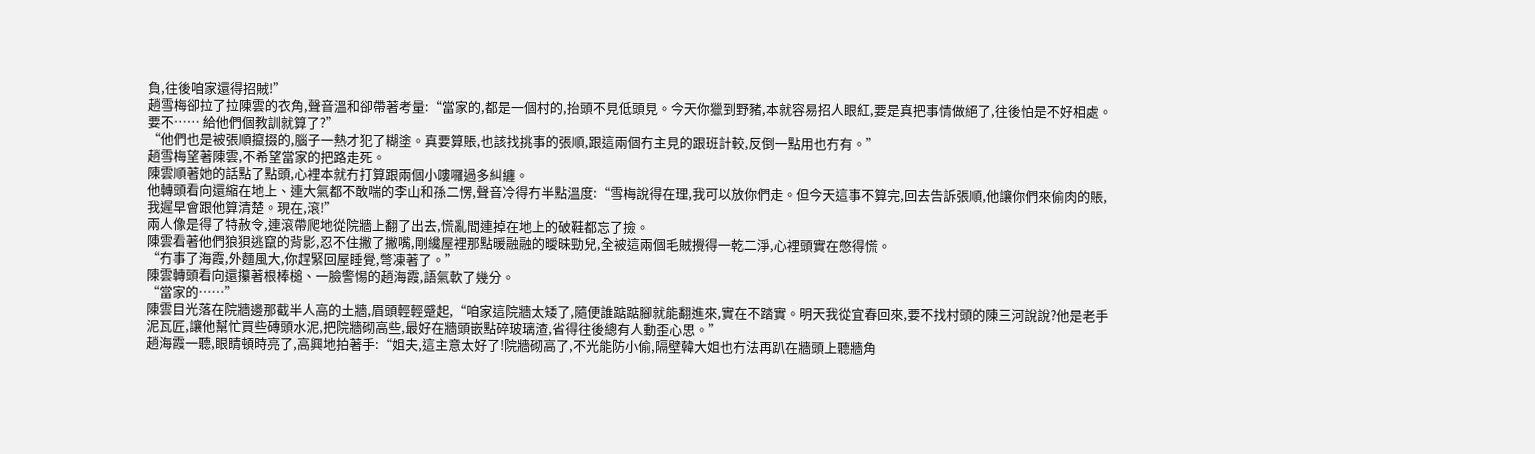負,往後咱家還得招賊!”
趙雪梅卻拉了拉陳雲的衣角,聲音溫和卻帶著考量:“當家的,都是一個村的,抬頭不見低頭見。今天你獵到野豬,本就容易招人眼紅,要是真把事情做絕了,往後怕是不好相處。要不…… 給他們個教訓就算了?”
“他們也是被張順攛掇的,腦子一熱才犯了糊塗。真要算賬,也該找挑事的張順,跟這兩個冇主見的跟班計較,反倒一點用也冇有。”
趙雪梅望著陳雲,不希望當家的把路走死。
陳雲順著她的話點了點頭,心裡本就冇打算跟兩個小嘍囉過多糾纏。
他轉頭看向還縮在地上、連大氣都不敢喘的李山和孫二愣,聲音冷得冇半點溫度:“雪梅說得在理,我可以放你們走。但今天這事不算完,回去告訴張順,他讓你們來偷肉的賬,我遲早會跟他算清楚。現在,滾!”
兩人像是得了特赦令,連滾帶爬地從院牆上翻了出去,慌亂間連掉在地上的破鞋都忘了撿。
陳雲看著他們狼狽逃竄的背影,忍不住撇了撇嘴,剛纔屋裡那點暖融融的曖昧勁兒,全被這兩個毛賊攪得一乾二淨,心裡頭實在憋得慌。
“冇事了海霞,外麵風大,你趕緊回屋睡覺,彆凍著了。”
陳雲轉頭看向還攥著根棒槌、一臉警惕的趙海霞,語氣軟了幾分。
“當家的……”
陳雲目光落在院牆邊那截半人高的土牆,眉頭輕輕蹙起,“咱家這院牆太矮了,隨便誰踮踮腳就能翻進來,實在不踏實。明天我從宜春回來,要不找村頭的陳三河說說?他是老手泥瓦匠,讓他幫忙買些磚頭水泥,把院牆砌高些,最好在牆頭嵌點碎玻璃渣,省得往後總有人動歪心思。”
趙海霞一聽,眼睛頓時亮了,高興地拍著手:“姐夫,這主意太好了!院牆砌高了,不光能防小偷,隔壁韓大姐也冇法再趴在牆頭上聽牆角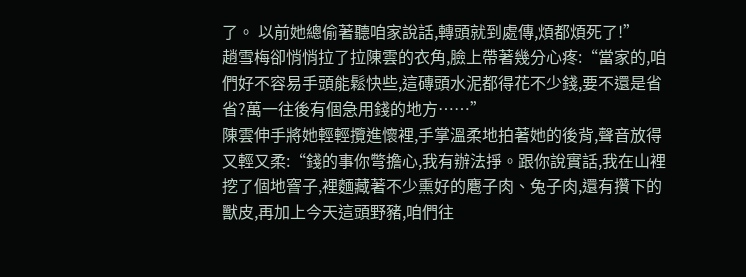了。 以前她總偷著聽咱家說話,轉頭就到處傳,煩都煩死了!”
趙雪梅卻悄悄拉了拉陳雲的衣角,臉上帶著幾分心疼:“當家的,咱們好不容易手頭能鬆快些,這磚頭水泥都得花不少錢,要不還是省省?萬一往後有個急用錢的地方……”
陳雲伸手將她輕輕攬進懷裡,手掌溫柔地拍著她的後背,聲音放得又輕又柔:“錢的事你彆擔心,我有辦法掙。跟你說實話,我在山裡挖了個地窨子,裡麵藏著不少熏好的麅子肉、兔子肉,還有攢下的獸皮,再加上今天這頭野豬,咱們往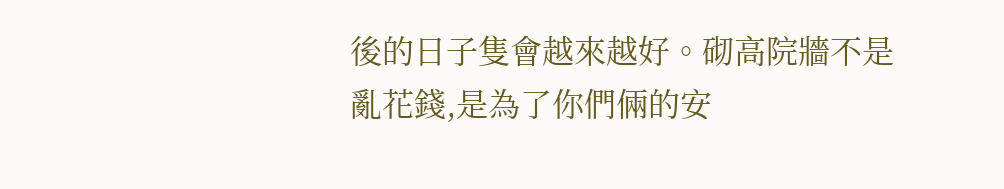後的日子隻會越來越好。砌高院牆不是亂花錢,是為了你們倆的安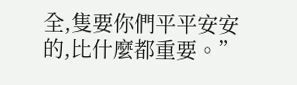全,隻要你們平平安安的,比什麼都重要。”